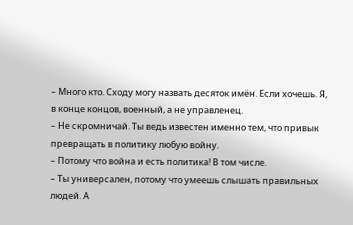– Много кто. Сходу могу назвать десяток имён. Если хочешь. Я, в конце концов, военный, а не управленец.
– Не скромничай. Ты ведь известен именно тем, что привык превращать в политику любую войну.
– Потому что война и есть политика! В том числе.
– Ты универсален, потому что умеешь слышать правильных людей. А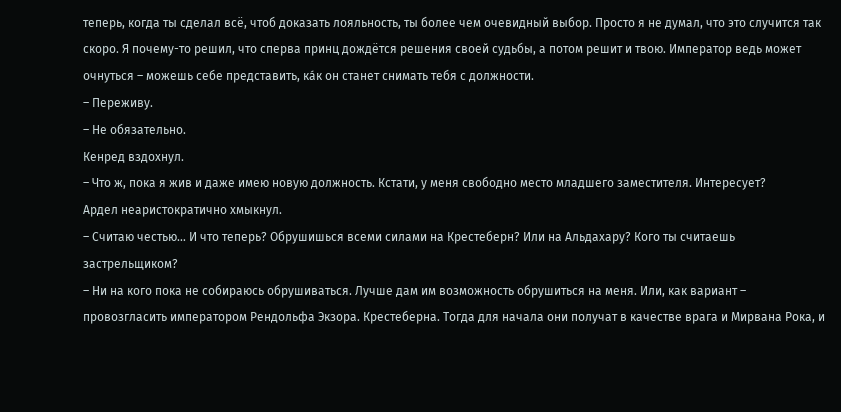теперь, когда ты сделал всё, чтоб доказать лояльность, ты более чем очевидный выбор. Просто я не думал, что это случится так скоро. Я почему-то решил, что сперва принц дождётся решения своей судьбы, а потом решит и твою. Император ведь может очнуться – можешь себе представить, ка́к он станет снимать тебя с должности.
– Переживу.
– Не обязательно.
Кенред вздохнул.
– Что ж, пока я жив и даже имею новую должность. Кстати, у меня свободно место младшего заместителя. Интересует?
Ардел неаристократично хмыкнул.
– Считаю честью… И что теперь? Обрушишься всеми силами на Крестеберн? Или на Альдахару? Кого ты считаешь застрельщиком?
– Ни на кого пока не собираюсь обрушиваться. Лучше дам им возможность обрушиться на меня. Или, как вариант – провозгласить императором Рендольфа Экзора. Крестеберна. Тогда для начала они получат в качестве врага и Мирвана Рока, и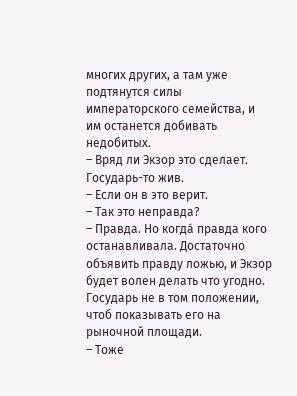многих других, а там уже подтянутся силы императорского семейства, и им останется добивать недобитых.
– Вряд ли Экзор это сделает. Государь-то жив.
– Если он в это верит.
– Так это неправда?
– Правда. Но когда́ правда кого останавливала. Достаточно объявить правду ложью, и Экзор будет волен делать что угодно. Государь не в том положении, чтоб показывать его на рыночной площади.
– Тоже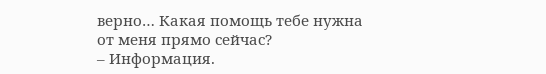верно… Какая помощь тебе нужна от меня прямо сейчас?
– Информация.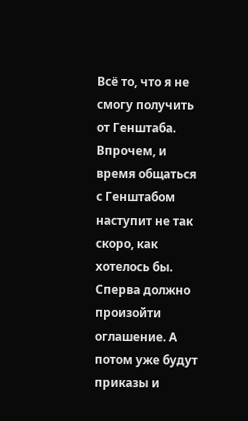Всё то, что я не смогу получить от Генштаба. Впрочем, и время общаться с Генштабом наступит не так скоро, как хотелось бы. Сперва должно произойти оглашение. А потом уже будут приказы и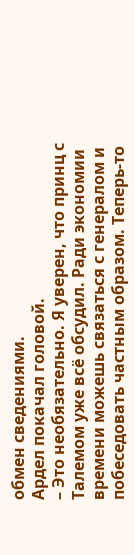обмен сведениями.
Ардел покачал головой.
– Это необязательно. Я уверен, что принц с Талемом уже всё обсудил. Ради экономии времени можешь связаться с генералом и побеседовать частным образом. Теперь-то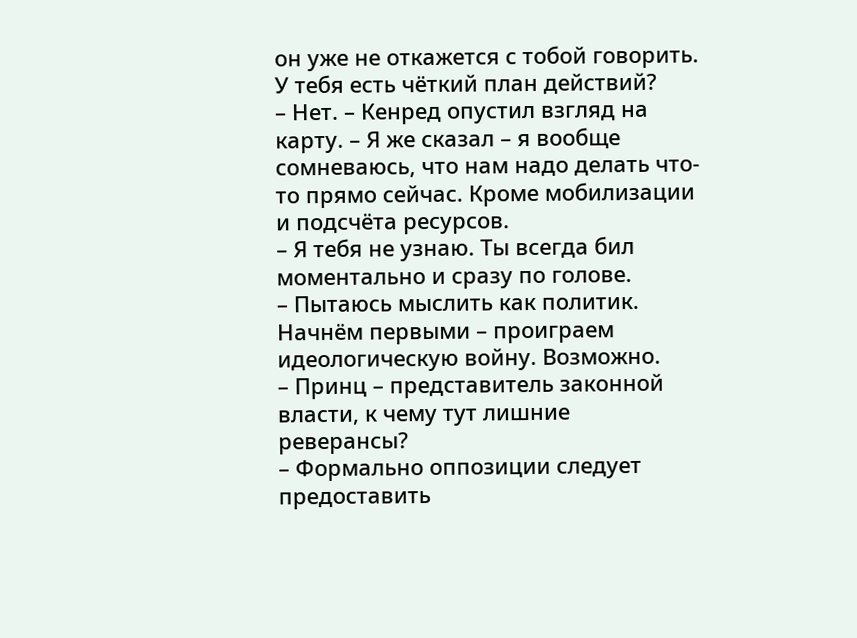он уже не откажется с тобой говорить. У тебя есть чёткий план действий?
– Нет. – Кенред опустил взгляд на карту. – Я же сказал – я вообще сомневаюсь, что нам надо делать что-то прямо сейчас. Кроме мобилизации и подсчёта ресурсов.
– Я тебя не узнаю. Ты всегда бил моментально и сразу по голове.
– Пытаюсь мыслить как политик. Начнём первыми – проиграем идеологическую войну. Возможно.
– Принц – представитель законной власти, к чему тут лишние реверансы?
– Формально оппозиции следует предоставить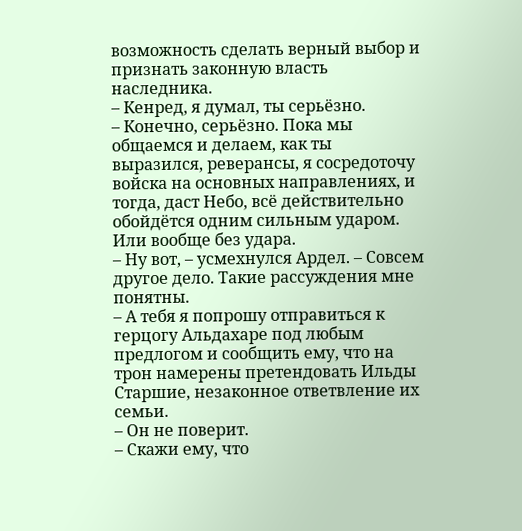возможность сделать верный выбор и признать законную власть наследника.
– Кенред, я думал, ты серьёзно.
– Конечно, серьёзно. Пока мы общаемся и делаем, как ты выразился, реверансы, я сосредоточу войска на основных направлениях, и тогда, даст Небо, всё действительно обойдётся одним сильным ударом. Или вообще без удара.
– Ну вот, – усмехнулся Ардел. – Совсем другое дело. Такие рассуждения мне понятны.
– А тебя я попрошу отправиться к герцогу Альдахаре под любым предлогом и сообщить ему, что на трон намерены претендовать Ильды Старшие, незаконное ответвление их семьи.
– Он не поверит.
– Скажи ему, что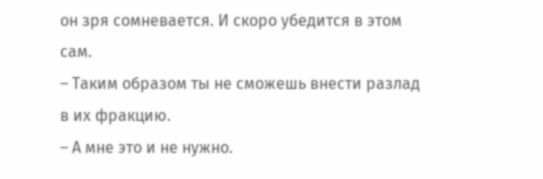он зря сомневается. И скоро убедится в этом сам.
– Таким образом ты не сможешь внести разлад в их фракцию.
– А мне это и не нужно.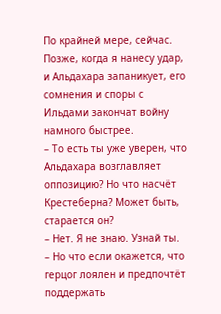По крайней мере, сейчас. Позже, когда я нанесу удар, и Альдахара запаникует, его сомнения и споры с Ильдами закончат войну намного быстрее.
– То есть ты уже уверен, что Альдахара возглавляет оппозицию? Но что насчёт Крестеберна? Может быть, старается он?
– Нет. Я не знаю. Узнай ты.
– Но что если окажется, что герцог лоялен и предпочтёт поддержать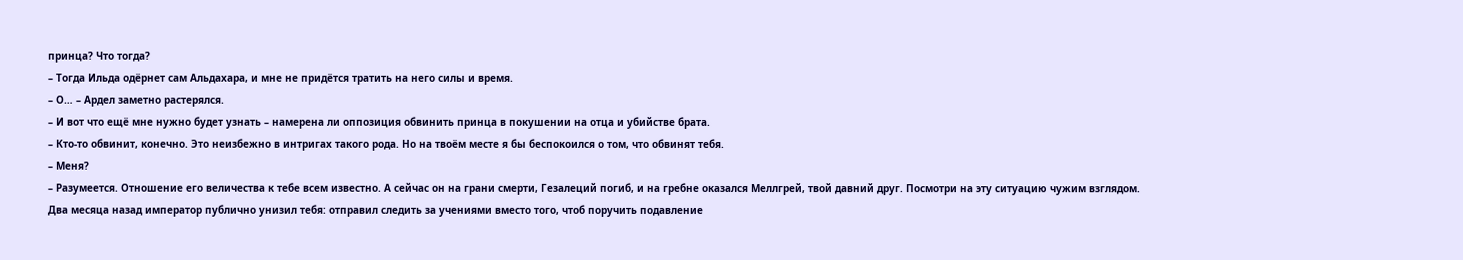принца? Что тогда?
– Тогда Ильда одёрнет сам Альдахара, и мне не придётся тратить на него силы и время.
– О… – Ардел заметно растерялся.
– И вот что ещё мне нужно будет узнать – намерена ли оппозиция обвинить принца в покушении на отца и убийстве брата.
– Кто-то обвинит, конечно. Это неизбежно в интригах такого рода. Но на твоём месте я бы беспокоился о том, что обвинят тебя.
– Меня?
– Разумеется. Отношение его величества к тебе всем известно. А сейчас он на грани смерти, Гезалеций погиб, и на гребне оказался Меллгрей, твой давний друг. Посмотри на эту ситуацию чужим взглядом. Два месяца назад император публично унизил тебя: отправил следить за учениями вместо того, чтоб поручить подавление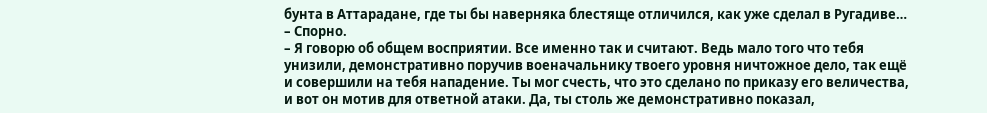бунта в Аттарадане, где ты бы наверняка блестяще отличился, как уже сделал в Ругадиве…
– Спорно.
– Я говорю об общем восприятии. Все именно так и считают. Ведь мало того что тебя унизили, демонстративно поручив военачальнику твоего уровня ничтожное дело, так ещё и совершили на тебя нападение. Ты мог счесть, что это сделано по приказу его величества, и вот он мотив для ответной атаки. Да, ты столь же демонстративно показал,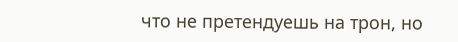что не претендуешь на трон, но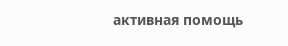активная помощь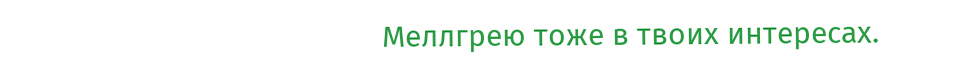Меллгрею тоже в твоих интересах.